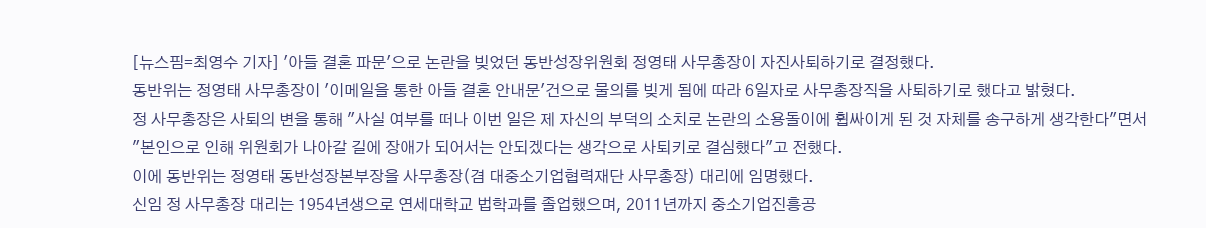[뉴스핌=최영수 기자] '아들 결혼 파문'으로 논란을 빚었던 동반성장위원회 정영태 사무총장이 자진사퇴하기로 결정했다.
동반위는 정영태 사무총장이 '이메일을 통한 아들 결혼 안내문'건으로 물의를 빚게 됨에 따라 6일자로 사무총장직을 사퇴하기로 했다고 밝혔다.
정 사무총장은 사퇴의 변을 통해 "사실 여부를 떠나 이번 일은 제 자신의 부덕의 소치로 논란의 소용돌이에 휩싸이게 된 것 자체를 송구하게 생각한다"면서 "본인으로 인해 위원회가 나아갈 길에 장애가 되어서는 안되겠다는 생각으로 사퇴키로 결심했다"고 전했다.
이에 동반위는 정영태 동반성장본부장을 사무총장(겸 대중소기업협력재단 사무총장) 대리에 임명했다.
신임 정 사무총장 대리는 1954년생으로 연세대학교 법학과를 졸업했으며, 2011년까지 중소기업진흥공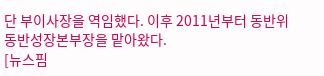단 부이사장을 역임했다. 이후 2011년부터 동반위 동반성장본부장을 맡아왔다.
[뉴스핌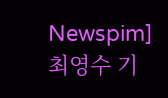Newspim] 최영수 기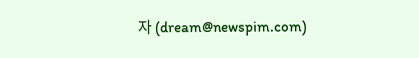자 (dream@newspim.com)